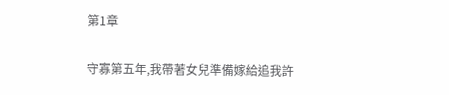第1章

守寡第五年,我帶著女兒準備嫁給追我許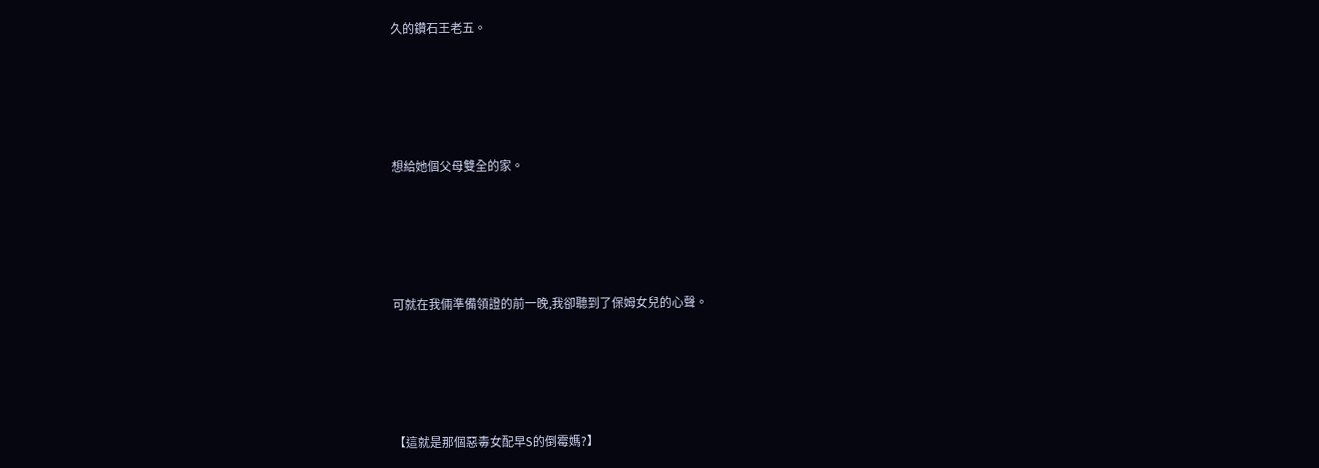久的鑽石王老五。





想給她個父母雙全的家。





可就在我倆準備領證的前一晚,我卻聽到了保姆女兒的心聲。





【這就是那個惡毒女配早S的倒霉媽?】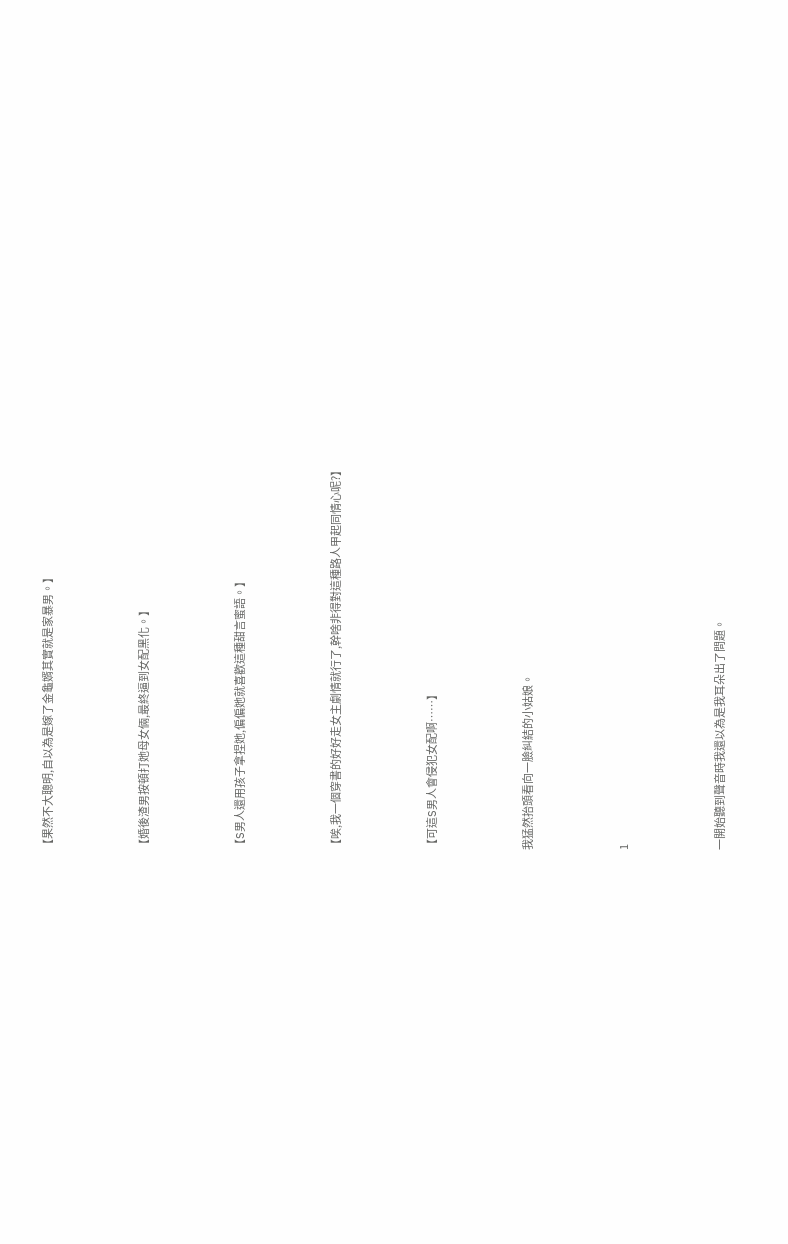【果然不大聰明,自以為是嫁了金龜婿其實就是家暴男。】





【婚後渣男按頓打她母女倆,最終逼到女配黑化。】





【S男人還用孩子拿捏她,偏偏她就喜歡這種甜言蜜語。】





【唉,我一個穿書的好好走女主劇情就行了,幹啥非得對這種路人甲起同情心呢?】





【可這S男人會侵犯女配啊……】





我猛然抬頭看向一臉糾結的小姑娘。





1





一開始聽到聲音時我還以為是我耳朵出了問題。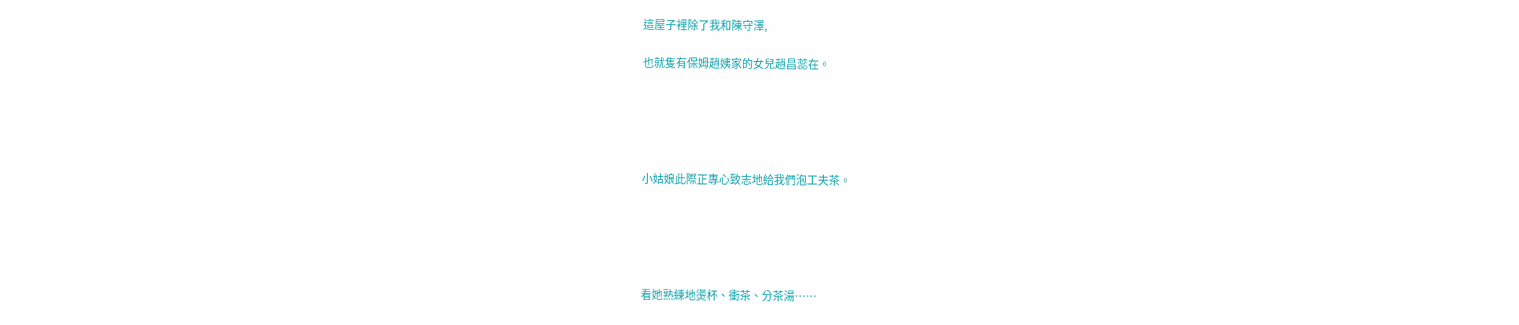這屋子裡除了我和陳守澤,

也就隻有保姆趙姨家的女兒趙昌蕊在。





小姑娘此際正專心致志地給我們泡工夫茶。





看她熟練地燙杯、衝茶、分茶湯……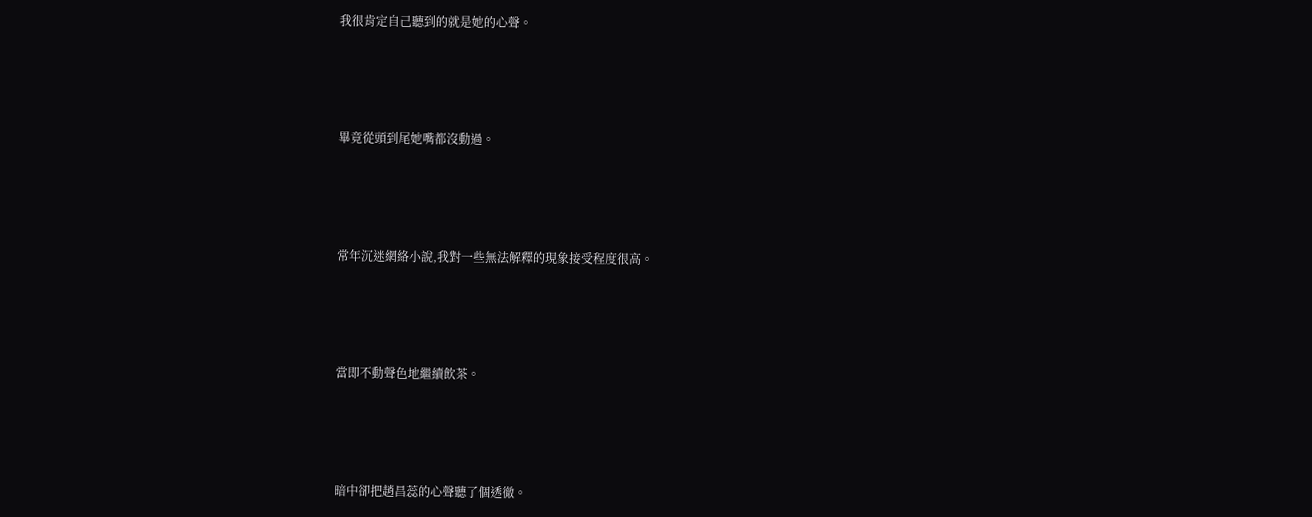我很肯定自己聽到的就是她的心聲。





畢竟從頭到尾她嘴都沒動過。





常年沉迷網絡小說,我對一些無法解釋的現象接受程度很高。





當即不動聲色地繼續飲茶。





暗中卻把趙昌蕊的心聲聽了個透徹。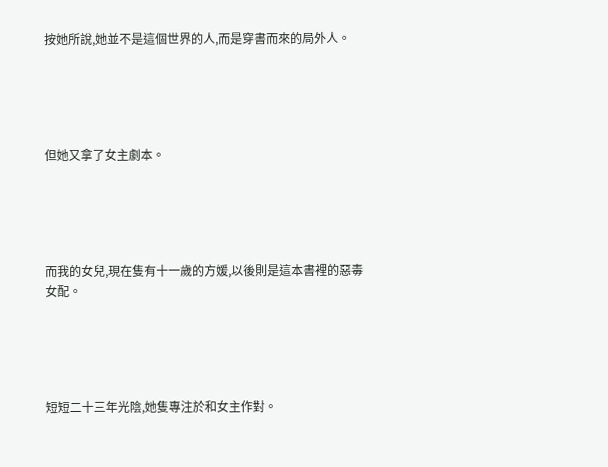按她所說,她並不是這個世界的人,而是穿書而來的局外人。





但她又拿了女主劇本。





而我的女兒,現在隻有十一歲的方媛,以後則是這本書裡的惡毒女配。





短短二十三年光陰,她隻專注於和女主作對。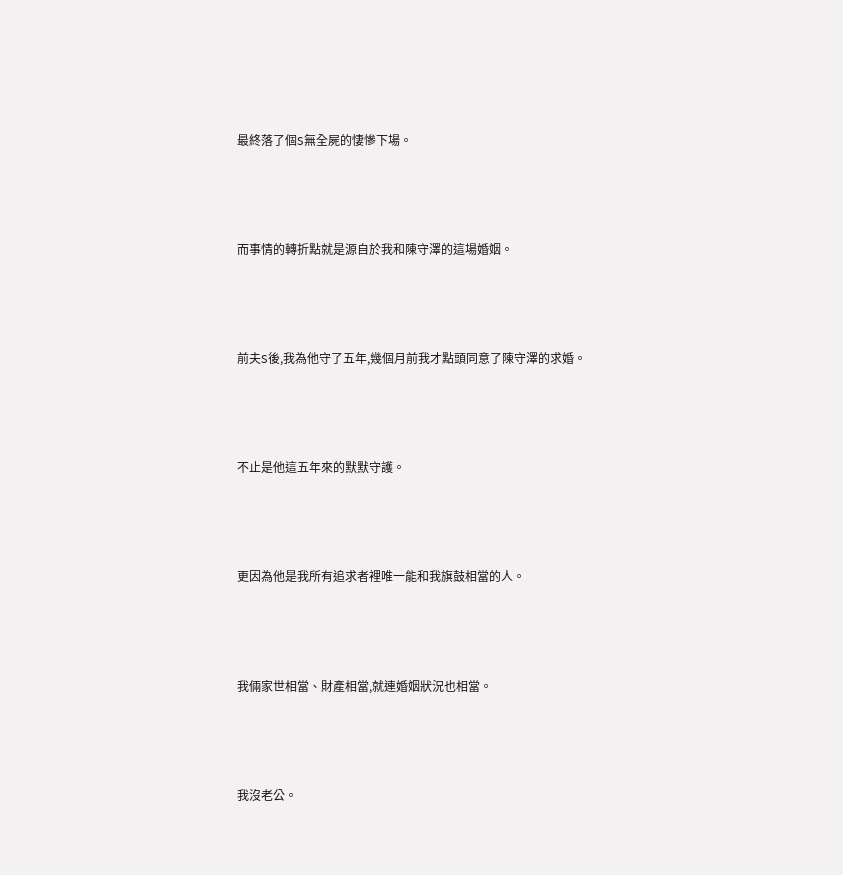最終落了個S無全屍的悽慘下場。





而事情的轉折點就是源自於我和陳守澤的這場婚姻。





前夫S後,我為他守了五年,幾個月前我才點頭同意了陳守澤的求婚。





不止是他這五年來的默默守護。





更因為他是我所有追求者裡唯一能和我旗鼓相當的人。





我倆家世相當、財產相當,就連婚姻狀況也相當。





我沒老公。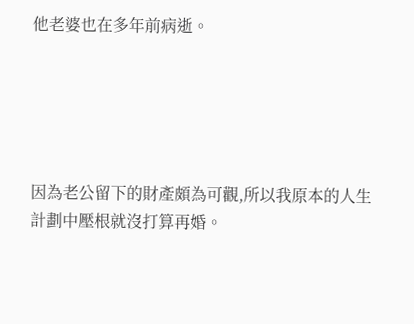他老婆也在多年前病逝。





因為老公留下的財產頗為可觀,所以我原本的人生計劃中壓根就沒打算再婚。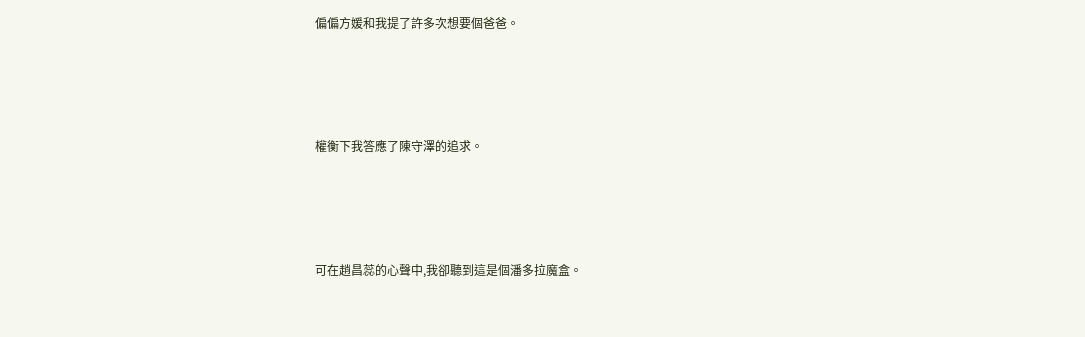偏偏方媛和我提了許多次想要個爸爸。





權衡下我答應了陳守澤的追求。





可在趙昌蕊的心聲中,我卻聽到這是個潘多拉魔盒。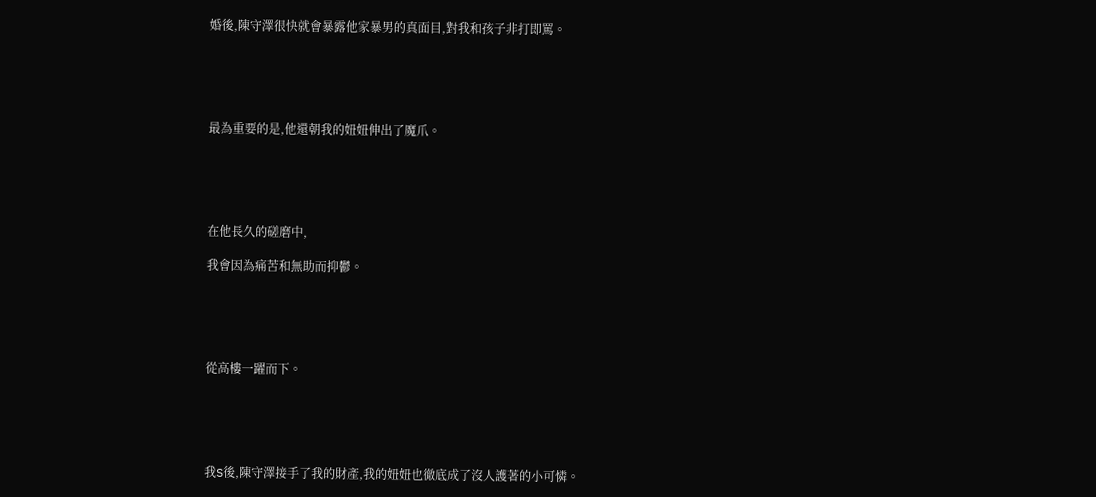婚後,陳守澤很快就會暴露他家暴男的真面目,對我和孩子非打即罵。





最為重要的是,他還朝我的妞妞伸出了魔爪。





在他長久的磋磨中,

我會因為痛苦和無助而抑鬱。





從高樓一躍而下。





我S後,陳守澤接手了我的財產,我的妞妞也徹底成了沒人護著的小可憐。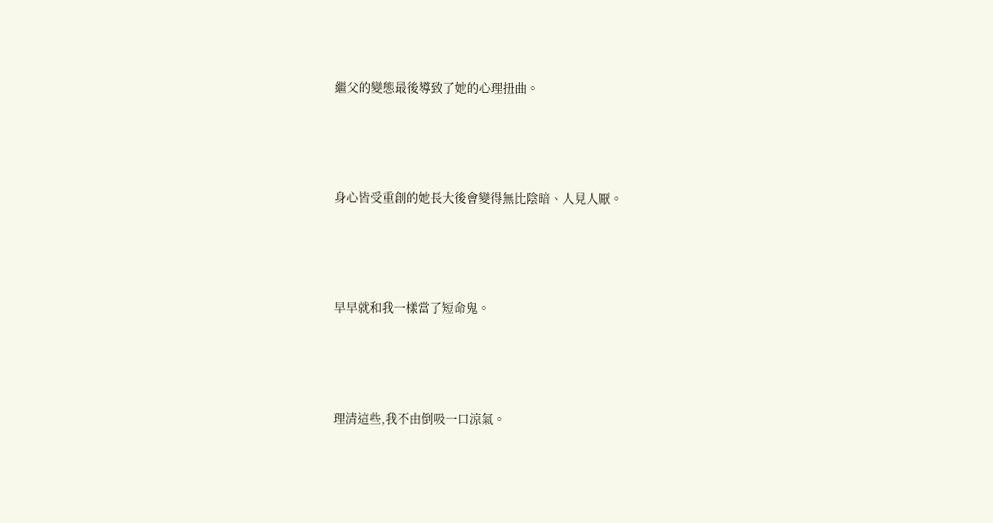繼父的變態最後導致了她的心理扭曲。





身心皆受重創的她長大後會變得無比陰暗、人見人厭。





早早就和我一樣當了短命鬼。





理清這些,我不由倒吸一口涼氣。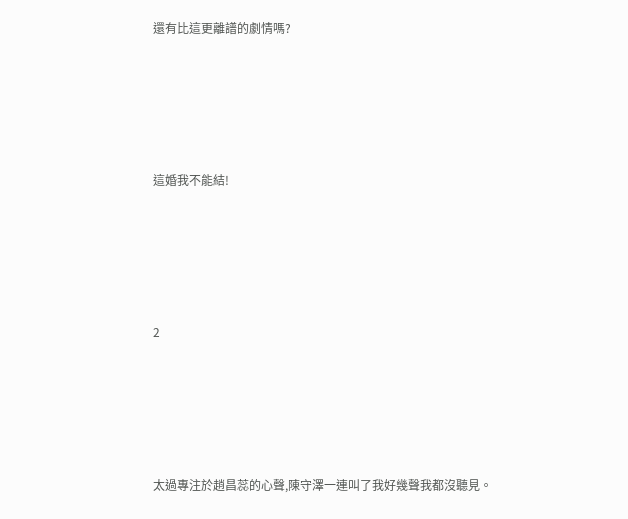還有比這更離譜的劇情嗎?





這婚我不能結!





2





太過專注於趙昌蕊的心聲,陳守澤一連叫了我好幾聲我都沒聽見。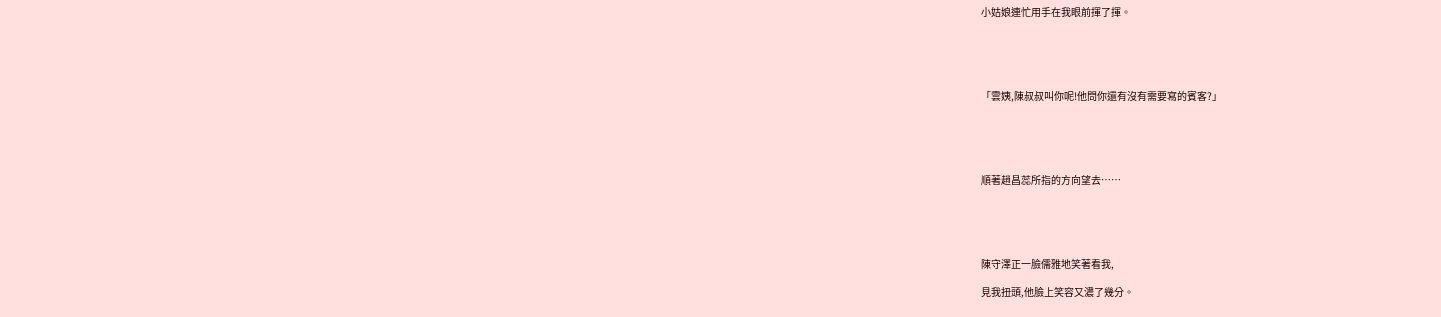小姑娘連忙用手在我眼前揮了揮。





「雲姨,陳叔叔叫你呢!他問你還有沒有需要寫的賓客?」





順著趙昌蕊所指的方向望去……





陳守澤正一臉儒雅地笑著看我,

見我扭頭,他臉上笑容又濃了幾分。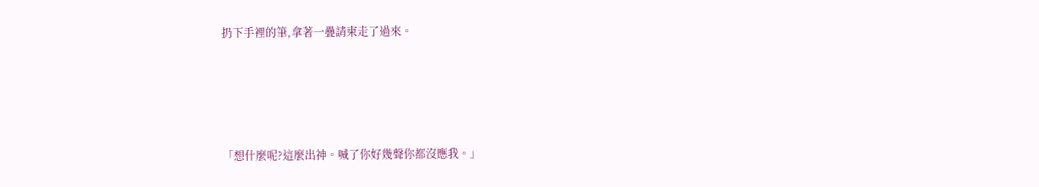扔下手裡的筆,拿著一疊請柬走了過來。





「想什麼呢?這麼出神。喊了你好幾聲你都沒應我。」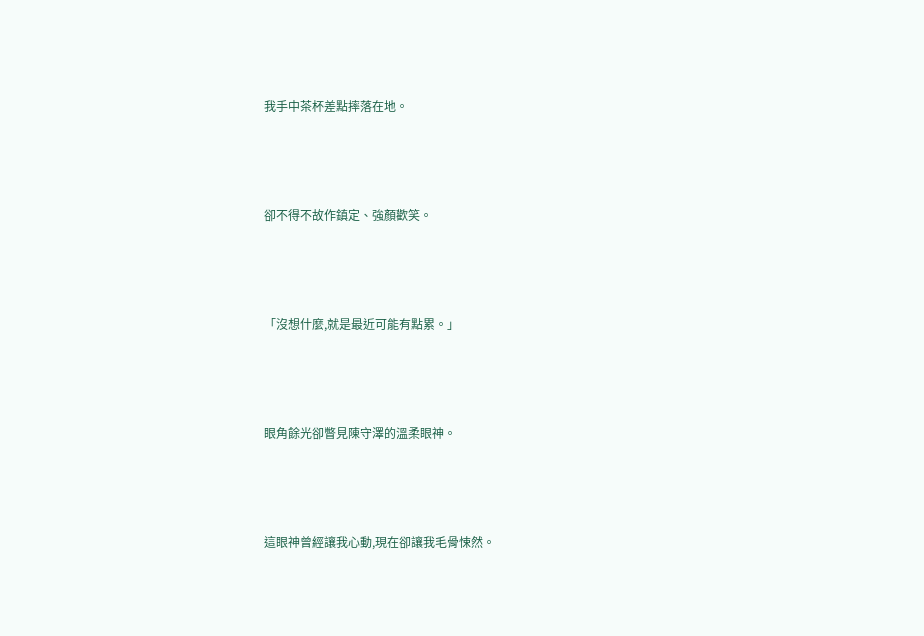我手中茶杯差點摔落在地。





卻不得不故作鎮定、強顏歡笑。





「沒想什麼,就是最近可能有點累。」





眼角餘光卻瞥見陳守澤的溫柔眼神。





這眼神曾經讓我心動,現在卻讓我毛骨悚然。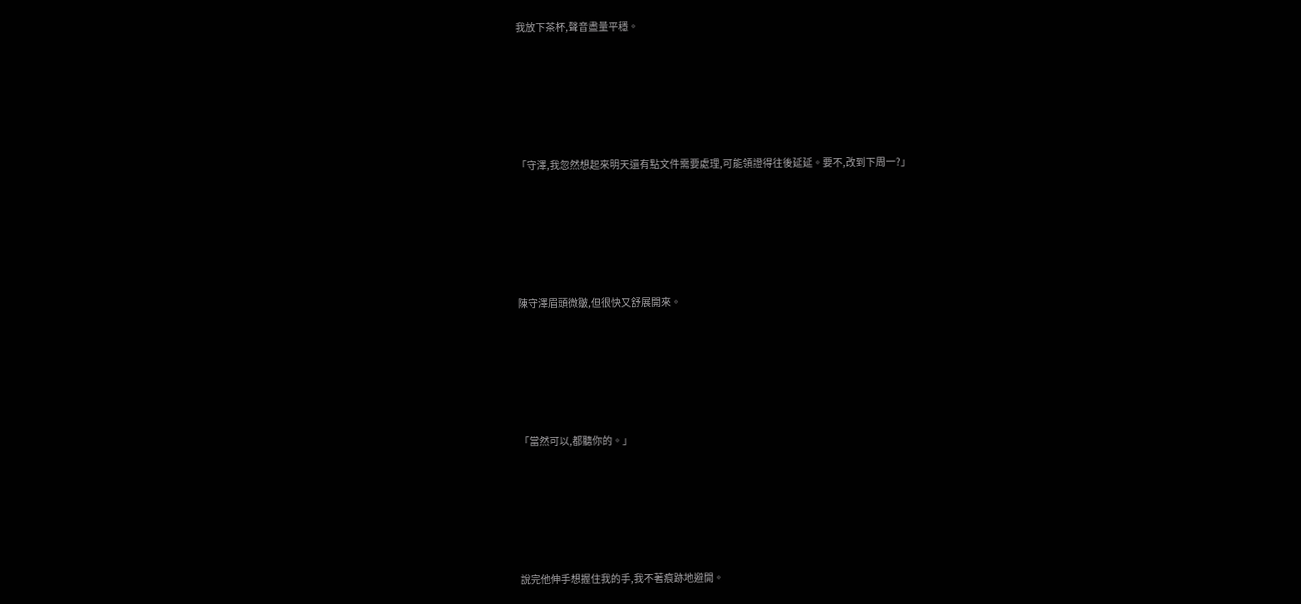我放下茶杯,聲音盡量平穩。





「守澤,我忽然想起來明天還有點文件需要處理,可能領證得往後延延。要不,改到下周一?」





陳守澤眉頭微皺,但很快又舒展開來。





「當然可以,都聽你的。」





說完他伸手想握住我的手,我不著痕跡地避開。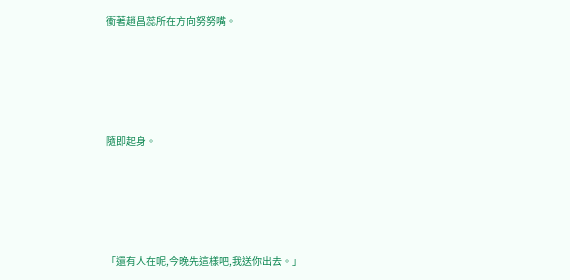衝著趙昌蕊所在方向努努嘴。





隨即起身。





「還有人在呢,今晚先這樣吧,我送你出去。」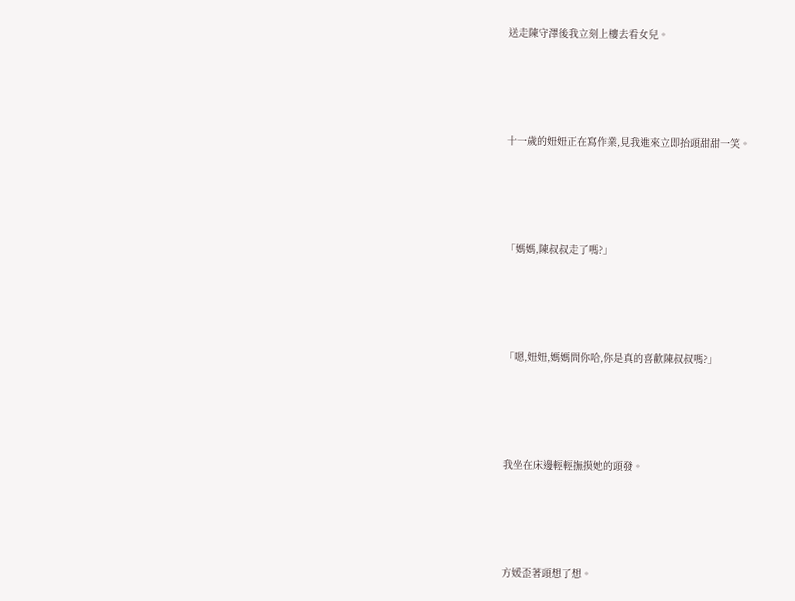送走陳守澤後我立刻上樓去看女兒。





十一歲的妞妞正在寫作業,見我進來立即抬頭甜甜一笑。





「媽媽,陳叔叔走了嗎?」





「嗯,妞妞,媽媽問你哈,你是真的喜歡陳叔叔嗎?」





我坐在床邊輕輕撫摸她的頭發。





方媛歪著頭想了想。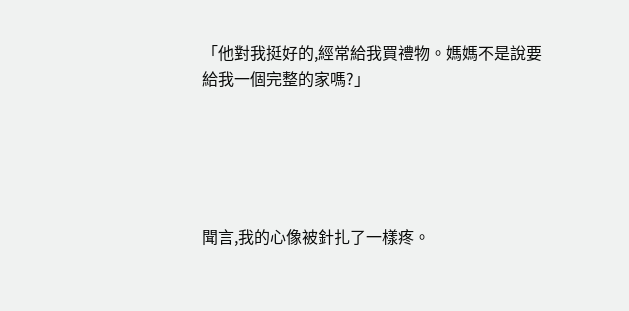「他對我挺好的,經常給我買禮物。媽媽不是說要給我一個完整的家嗎?」





聞言,我的心像被針扎了一樣疼。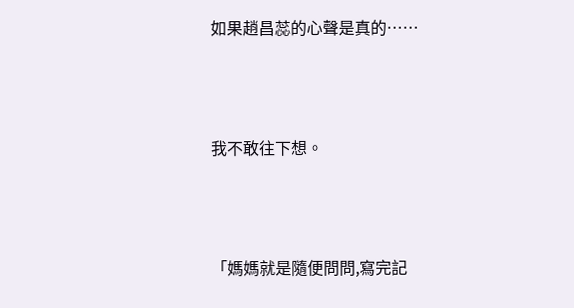如果趙昌蕊的心聲是真的……





我不敢往下想。





「媽媽就是隨便問問,寫完記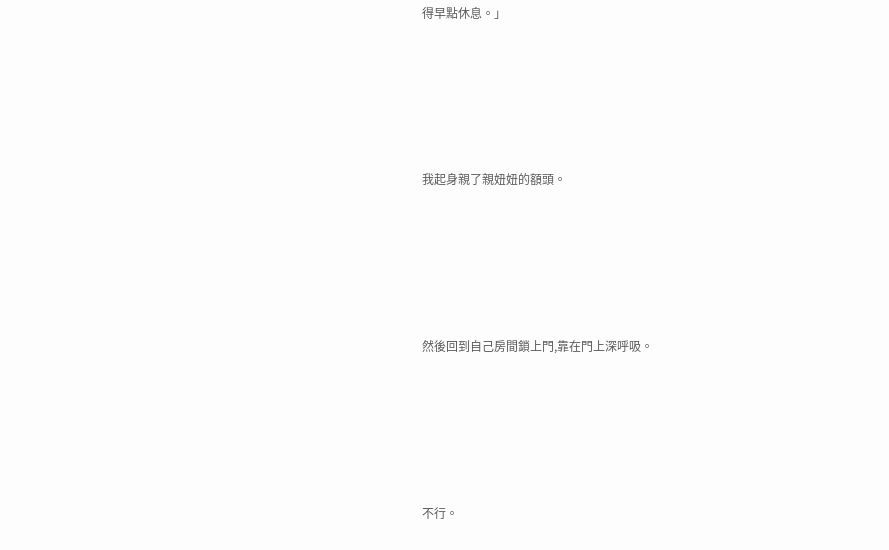得早點休息。」





我起身親了親妞妞的額頭。





然後回到自己房間鎖上門,靠在門上深呼吸。





不行。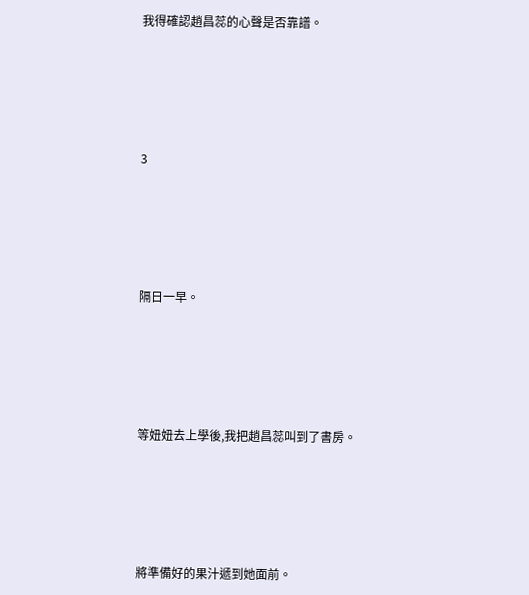我得確認趙昌蕊的心聲是否靠譜。





3





隔日一早。





等妞妞去上學後,我把趙昌蕊叫到了書房。





將準備好的果汁遞到她面前。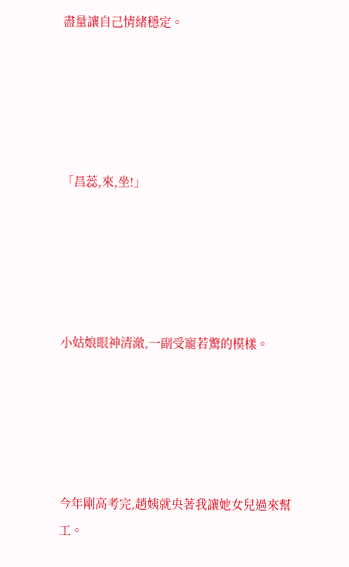盡量讓自己情緒穩定。





「昌蕊,來,坐!」





小姑娘眼神清澈,一副受寵若驚的模樣。





今年剛高考完,趙姨就央著我讓她女兒過來幫工。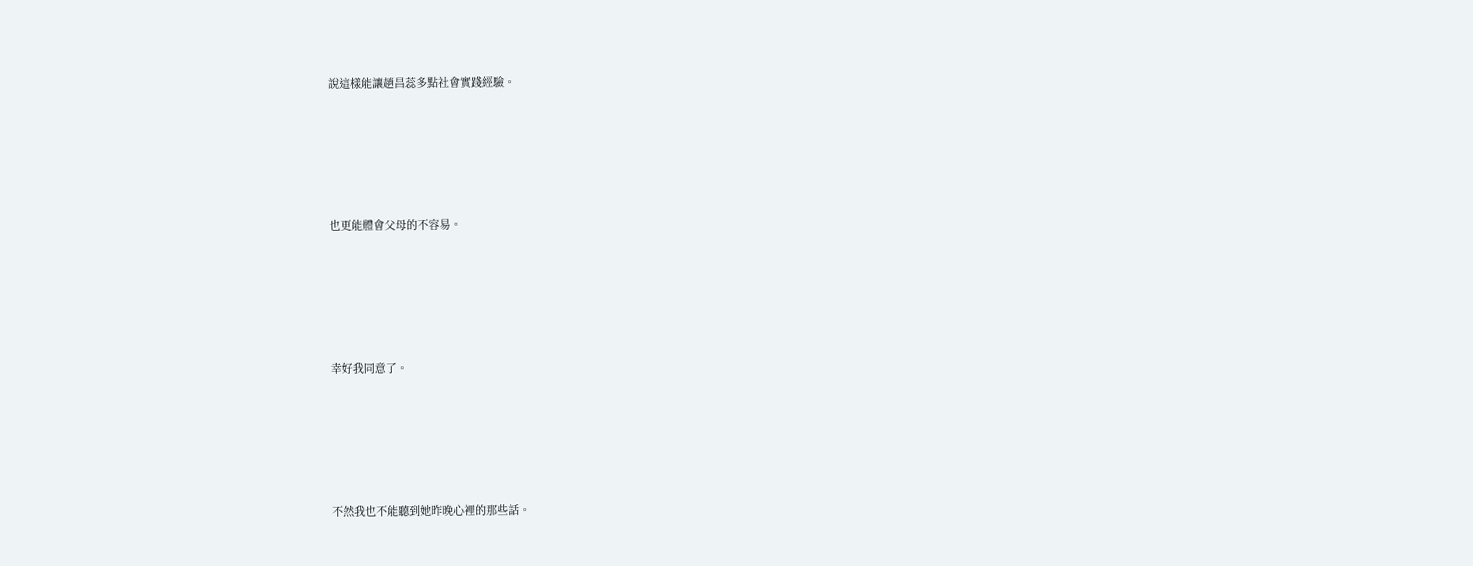說這樣能讓趙昌蕊多點社會實踐經驗。





也更能體會父母的不容易。





幸好我同意了。





不然我也不能聽到她昨晚心裡的那些話。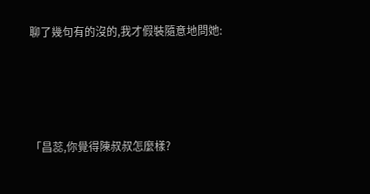聊了幾句有的沒的,我才假裝隨意地問她:





「昌蕊,你覺得陳叔叔怎麼樣?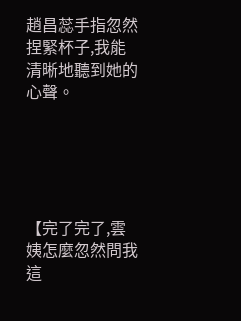趙昌蕊手指忽然捏緊杯子,我能清晰地聽到她的心聲。





【完了完了,雲姨怎麼忽然問我這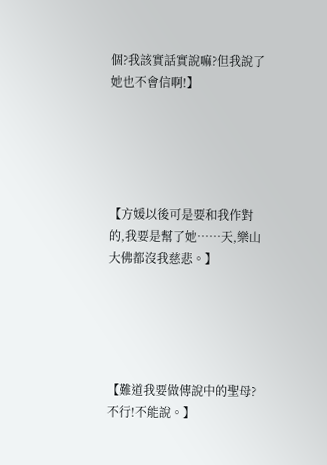個?我該實話實說嘛?但我說了她也不會信啊!】





【方媛以後可是要和我作對的,我要是幫了她……天,樂山大佛都沒我慈悲。】





【難道我要做傳說中的聖母?不行!不能說。】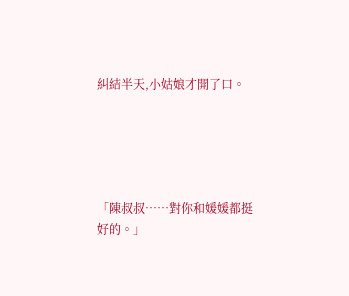糾結半天,小姑娘才開了口。





「陳叔叔……對你和媛媛都挺好的。」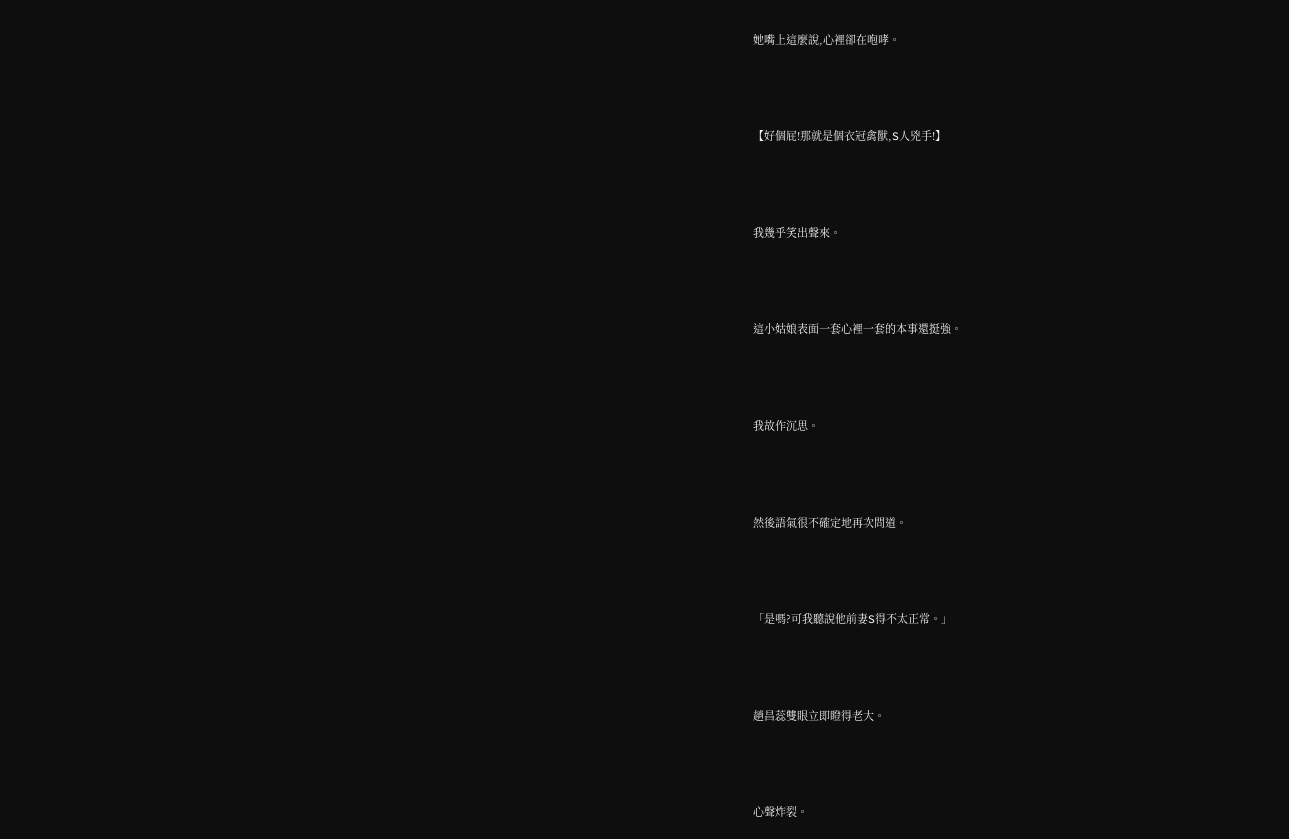她嘴上這麼說,心裡卻在咆哮。





【好個屁!那就是個衣冠禽獸,S人兇手!】





我幾乎笑出聲來。





這小姑娘表面一套心裡一套的本事還挺強。





我故作沉思。





然後語氣很不確定地再次問道。





「是嗎?可我聽說他前妻S得不太正常。」





趙昌蕊雙眼立即瞪得老大。





心聲炸裂。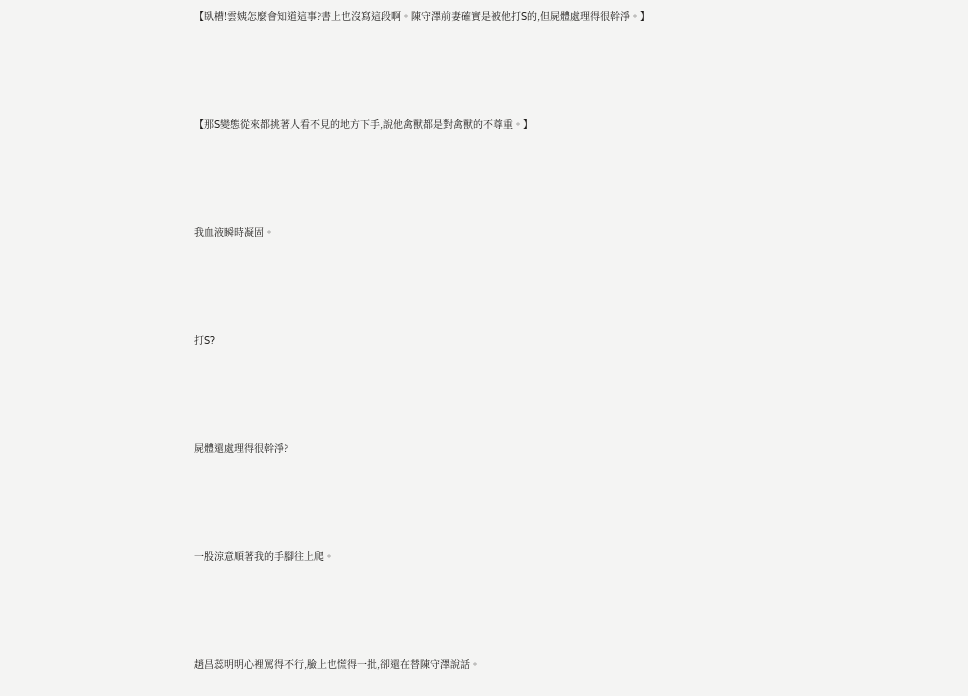【臥槽!雲姨怎麼會知道這事?書上也沒寫這段啊。陳守澤前妻確實是被他打S的,但屍體處理得很幹淨。】





【那S變態從來都挑著人看不見的地方下手,說他禽獸都是對禽獸的不尊重。】





我血液瞬時凝固。





打S?





屍體還處理得很幹淨?





一股涼意順著我的手腳往上爬。





趙昌蕊明明心裡罵得不行,臉上也慌得一批,卻還在替陳守澤說話。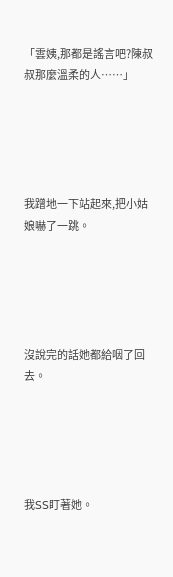「雲姨,那都是謠言吧?陳叔叔那麼溫柔的人……」





我蹭地一下站起來,把小姑娘嚇了一跳。





沒說完的話她都給咽了回去。





我SS盯著她。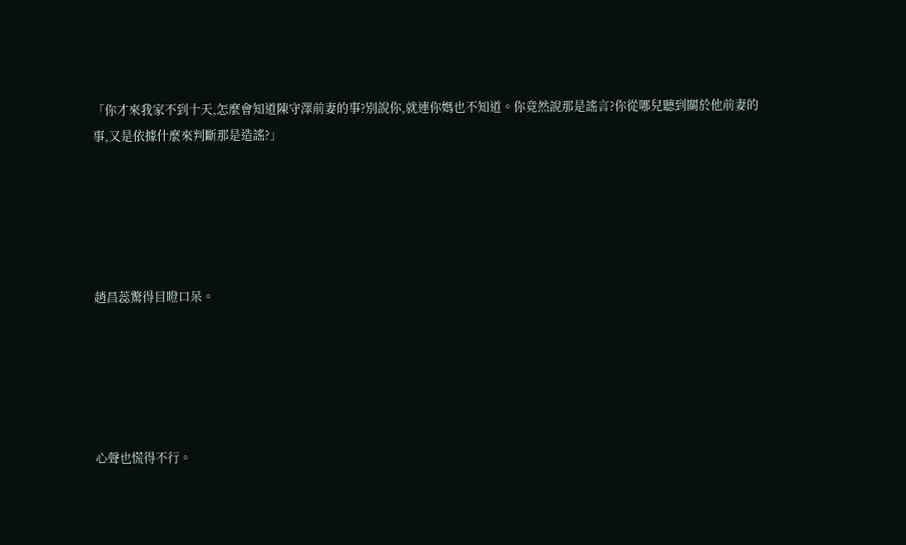「你才來我家不到十天,怎麼會知道陳守澤前妻的事?別說你,就連你媽也不知道。你竟然說那是謠言?你從哪兒聽到關於他前妻的事,又是依據什麼來判斷那是造謠?」





趙昌蕊驚得目瞪口呆。





心聲也慌得不行。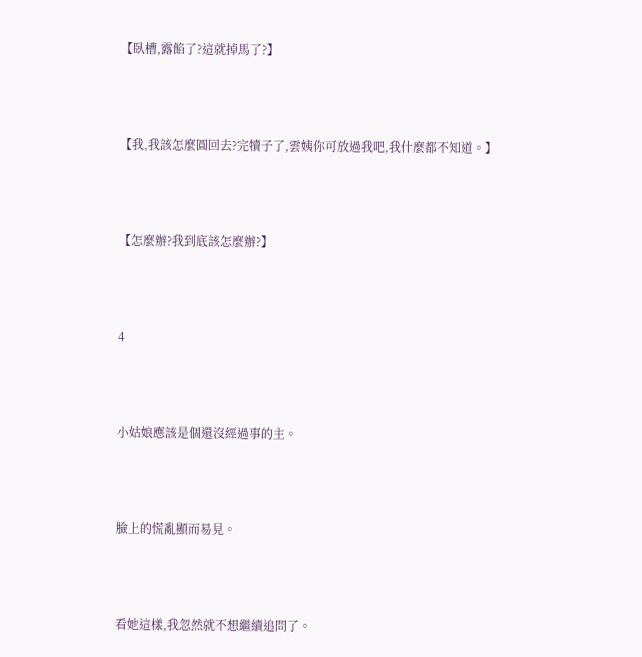【臥槽,露餡了?這就掉馬了?】





【我,我該怎麼圓回去?完犢子了,雲姨你可放過我吧,我什麼都不知道。】





【怎麼辦?我到底該怎麼辦?】





4





小姑娘應該是個還沒經過事的主。





臉上的慌亂顯而易見。





看她這樣,我忽然就不想繼續追問了。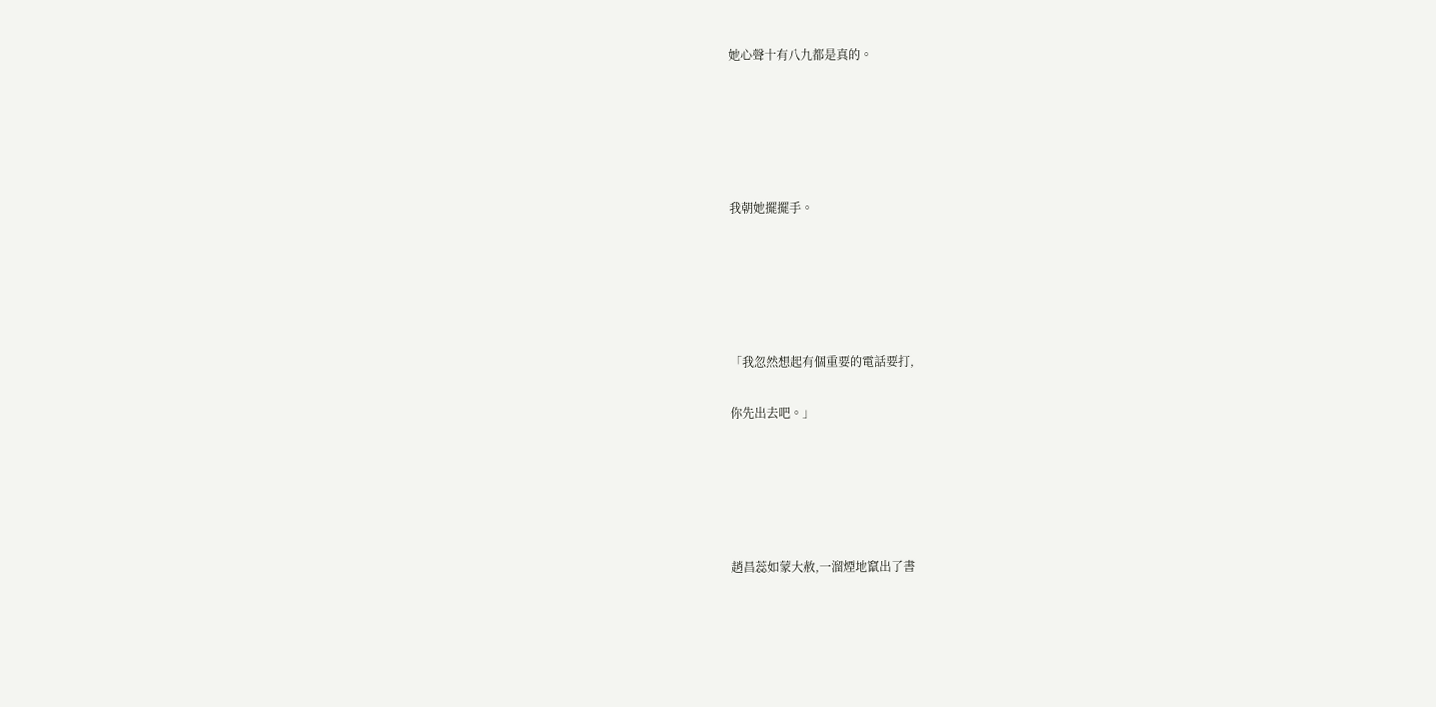她心聲十有八九都是真的。





我朝她擺擺手。





「我忽然想起有個重要的電話要打,

你先出去吧。」





趙昌蕊如蒙大赦,一溜煙地竄出了書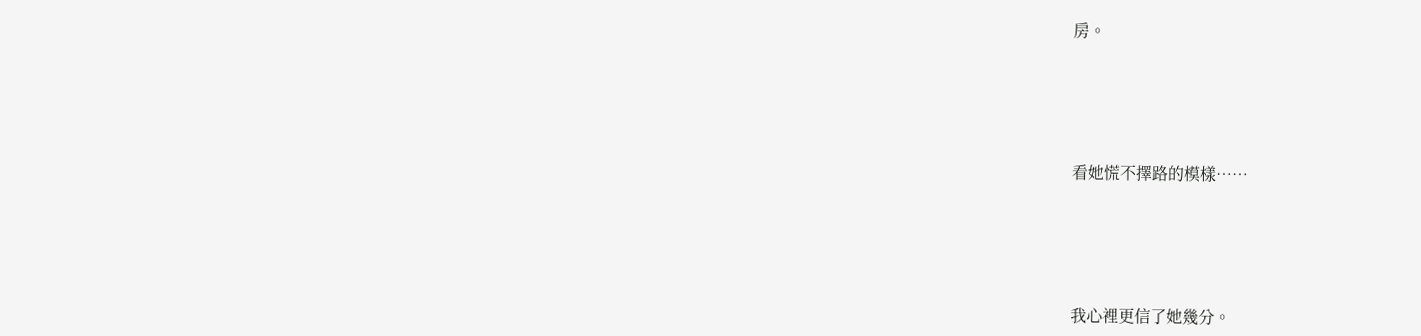房。





看她慌不擇路的模樣……





我心裡更信了她幾分。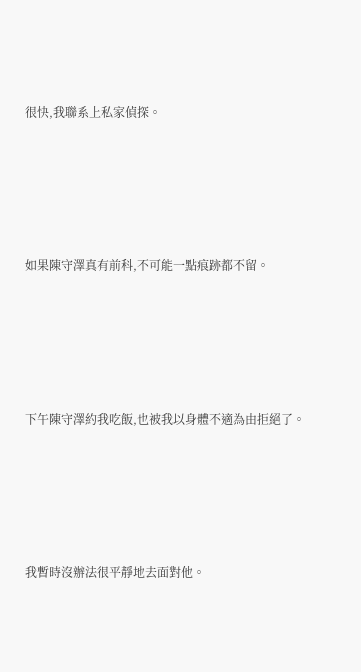很快,我聯系上私家偵探。





如果陳守澤真有前科,不可能一點痕跡都不留。





下午陳守澤約我吃飯,也被我以身體不適為由拒絕了。





我暫時沒辦法很平靜地去面對他。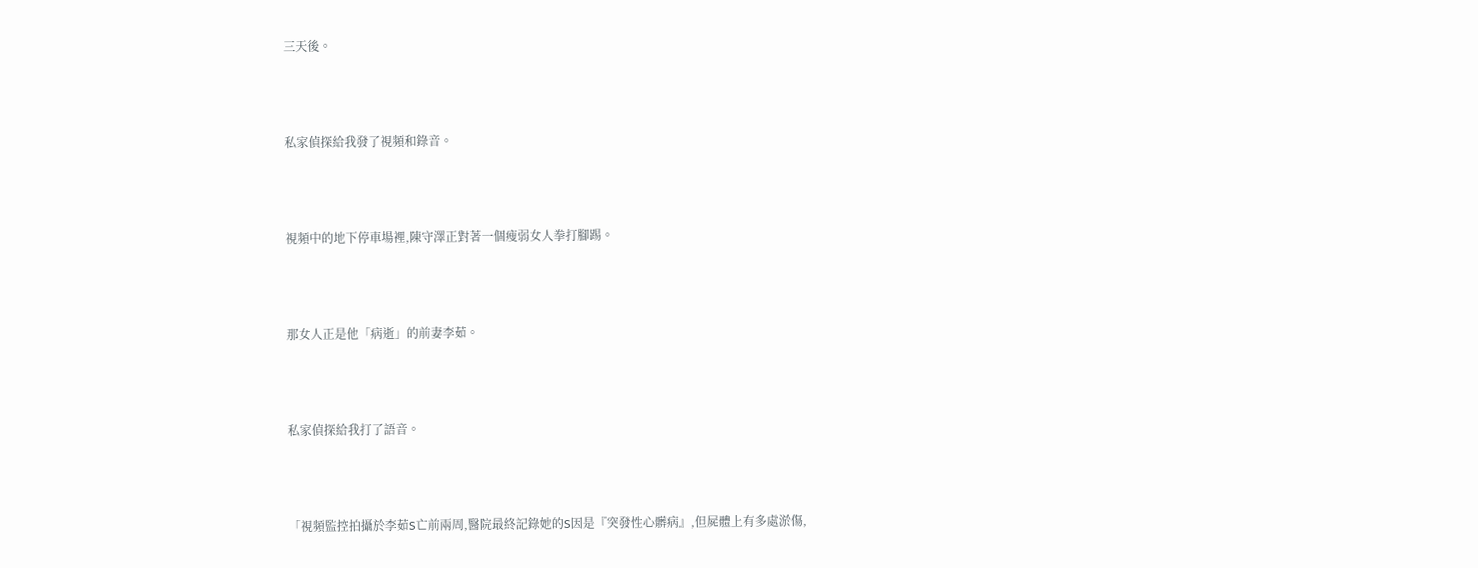三天後。





私家偵探給我發了視頻和錄音。





視頻中的地下停車場裡,陳守澤正對著一個瘦弱女人拳打腳踢。





那女人正是他「病逝」的前妻李茹。





私家偵探給我打了語音。





「視頻監控拍攝於李茹S亡前兩周,醫院最終記錄她的S因是『突發性心髒病』,但屍體上有多處淤傷,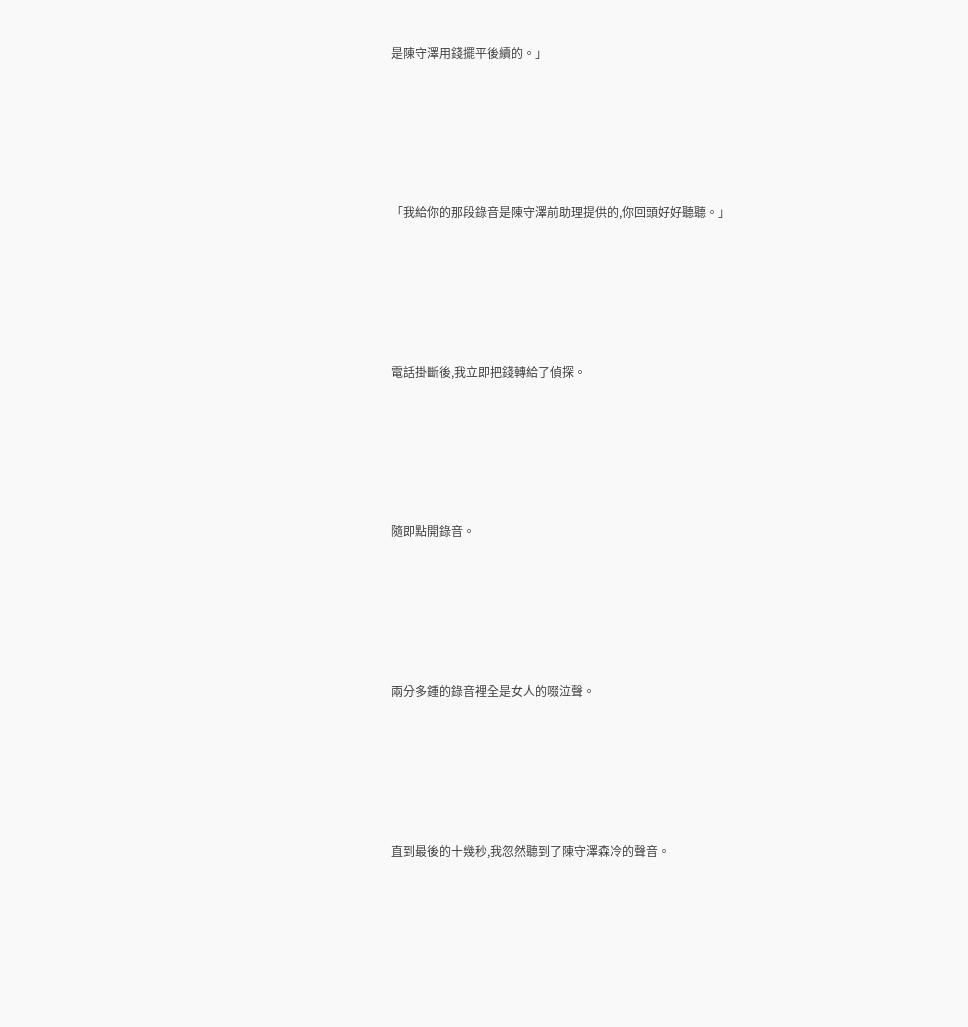是陳守澤用錢擺平後續的。」





「我給你的那段錄音是陳守澤前助理提供的,你回頭好好聽聽。」





電話掛斷後,我立即把錢轉給了偵探。





隨即點開錄音。





兩分多鍾的錄音裡全是女人的啜泣聲。





直到最後的十幾秒,我忽然聽到了陳守澤森冷的聲音。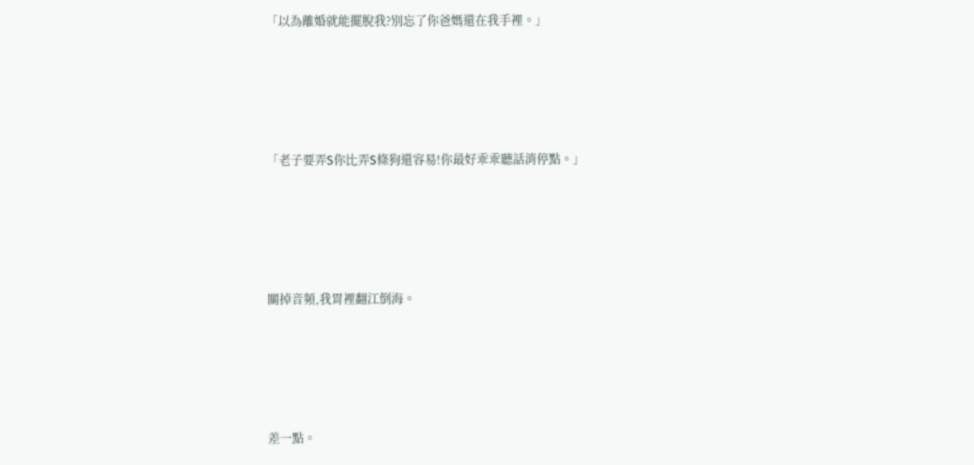「以為離婚就能擺脫我?別忘了你爸媽還在我手裡。」





「老子要弄S你比弄S條狗還容易!你最好乖乖聽話消停點。」





關掉音頻,我胃裡翻江倒海。





差一點。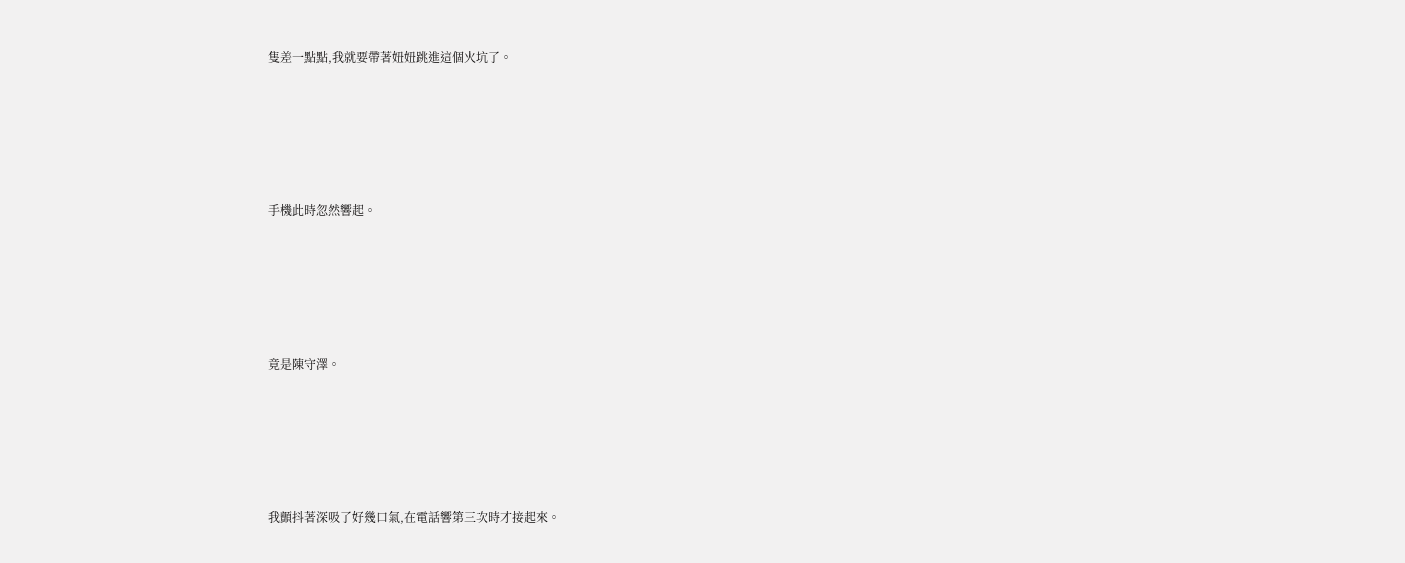隻差一點點,我就要帶著妞妞跳進這個火坑了。





手機此時忽然響起。





竟是陳守澤。





我顫抖著深吸了好幾口氣,在電話響第三次時才接起來。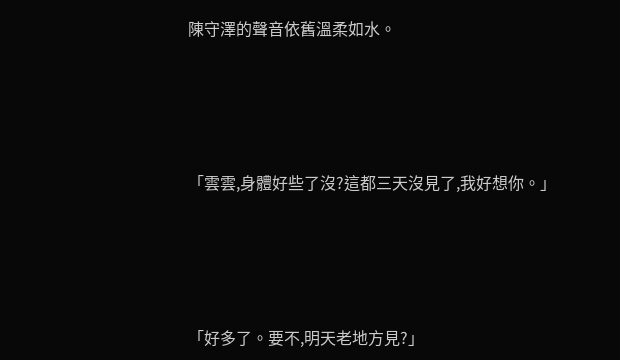陳守澤的聲音依舊溫柔如水。





「雲雲,身體好些了沒?這都三天沒見了,我好想你。」





「好多了。要不,明天老地方見?」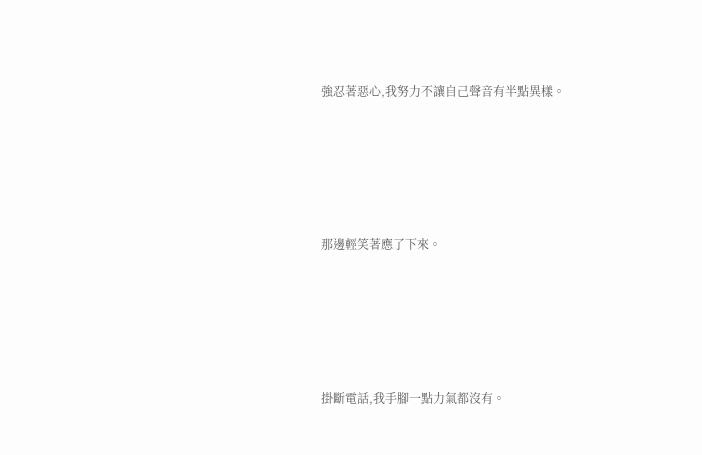強忍著惡心,我努力不讓自己聲音有半點異樣。





那邊輕笑著應了下來。





掛斷電話,我手腳一點力氣都沒有。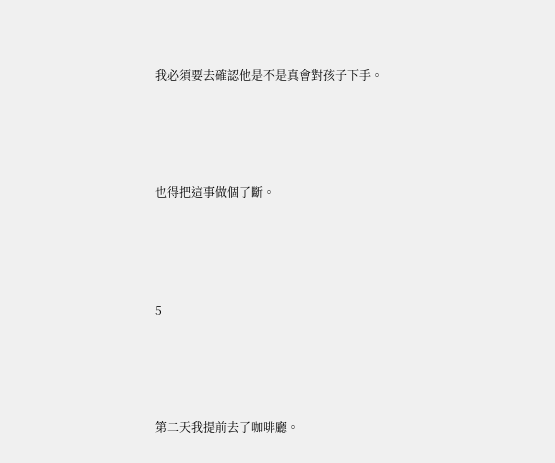我必須要去確認他是不是真會對孩子下手。





也得把這事做個了斷。





5





第二天我提前去了咖啡廳。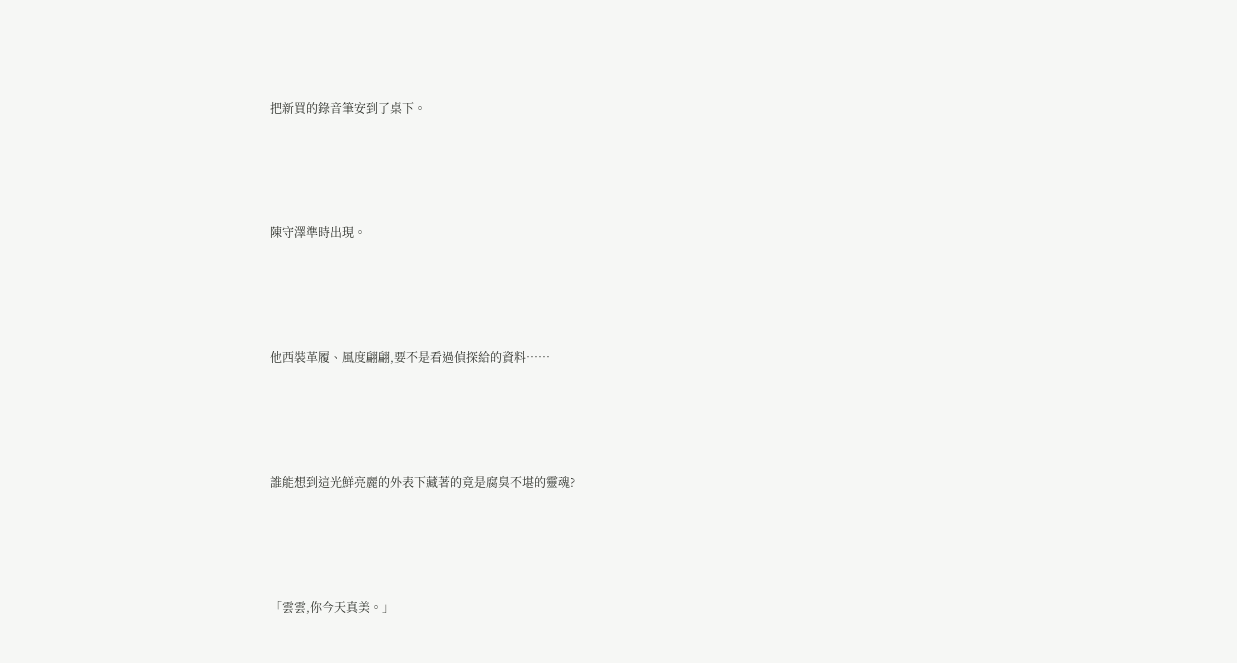把新買的錄音筆安到了桌下。





陳守澤準時出現。





他西裝革履、風度翩翩,要不是看過偵探給的資料……





誰能想到這光鮮亮麗的外表下藏著的竟是腐臭不堪的靈魂?





「雲雲,你今天真美。」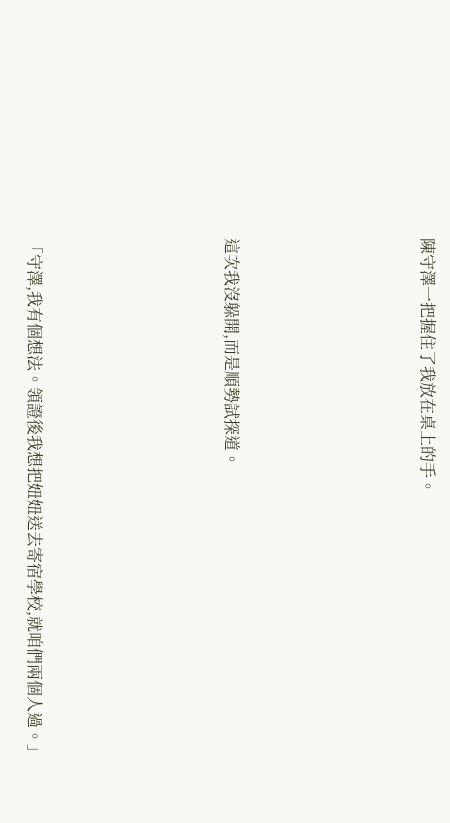陳守澤一把握住了我放在桌上的手。





這次我沒躲開,而是順勢試探道。





「守澤,我有個想法。領證後我想把妞妞送去寄宿學校,就咱們兩個人過。」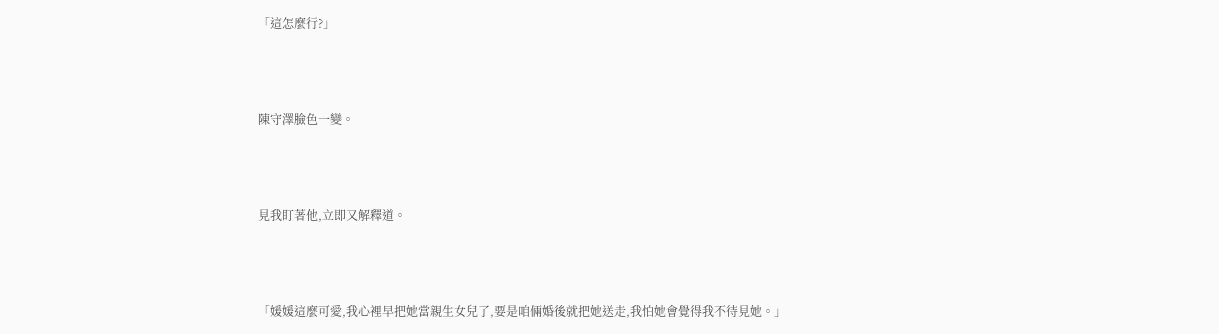「這怎麼行?」





陳守澤臉色一變。





見我盯著他,立即又解釋道。





「媛媛這麼可愛,我心裡早把她當親生女兒了,要是咱倆婚後就把她送走,我怕她會覺得我不待見她。」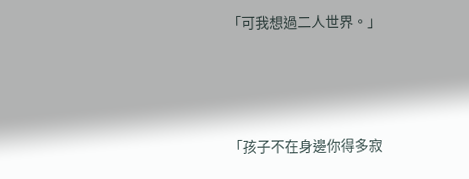「可我想過二人世界。」





「孩子不在身邊你得多寂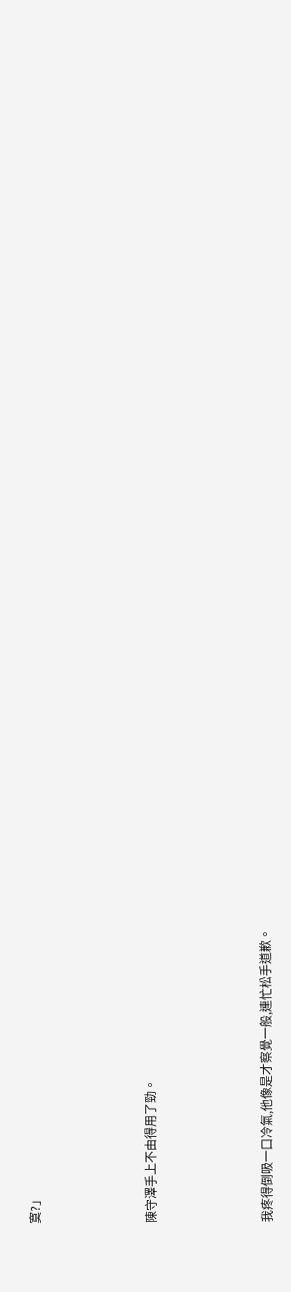寞?」





陳守澤手上不由得用了勁。





我疼得倒吸一口冷氣,他像是才察覺一般,連忙松手道歉。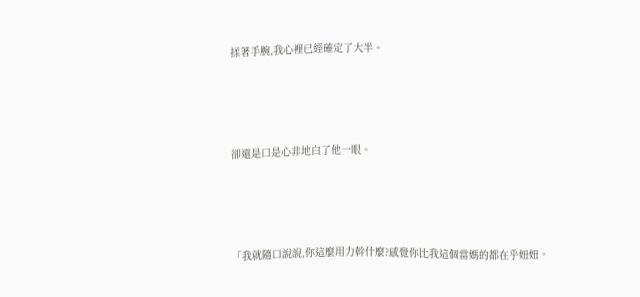揉著手腕,我心裡已經確定了大半。





卻還是口是心非地白了他一眼。





「我就隨口說說,你這麼用力幹什麼?感覺你比我這個當媽的都在乎妞妞。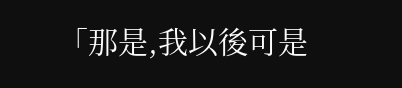「那是,我以後可是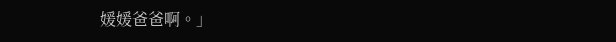媛媛爸爸啊。」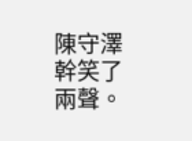陳守澤幹笑了兩聲。